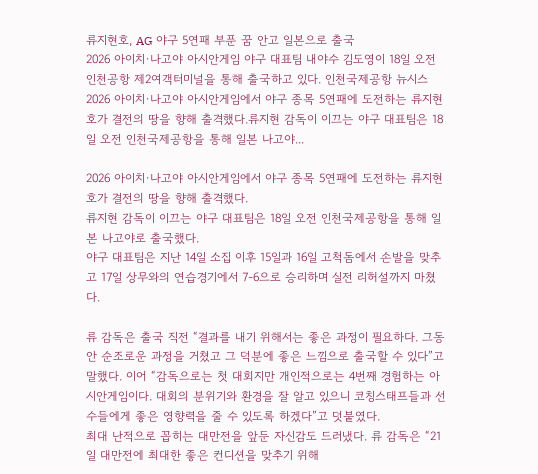류지현호, AG 야구 5연패 부푼 꿈 안고 일본으로 출국
2026 아이치·나고야 아시안게임 야구 대표팀 내야수 김도영이 18일 오전 인천공항 제2여객터미널을 통해 출국하고 있다. 인천국제공항 뉴시스2026 아이치·나고야 아시안게임에서 야구 종목 5연패에 도전하는 류지현호가 결전의 땅을 향해 출격했다.류지현 감독이 이끄는 야구 대표팀은 18일 오전 인천국제공항을 통해 일본 나고야...

2026 아이치·나고야 아시안게임에서 야구 종목 5연패에 도전하는 류지현호가 결전의 땅을 향해 출격했다.
류지현 감독이 이끄는 야구 대표팀은 18일 오전 인천국제공항을 통해 일본 나고야로 출국했다.
야구 대표팀은 지난 14일 소집 이후 15일과 16일 고척돔에서 손발을 맞추고 17일 상무와의 연습경기에서 7-6으로 승리하며 실전 리허설까지 마쳤다.

류 감독은 출국 직전 “결과를 내기 위해서는 좋은 과정이 필요하다. 그동안 순조로운 과정을 거쳤고 그 덕분에 좋은 느낌으로 출국할 수 있다”고 말했다. 이어 “감독으로는 첫 대회지만 개인적으로는 4번째 경험하는 아시안게임이다. 대회의 분위기와 환경을 잘 알고 있으니 코칭스태프들과 선수들에게 좋은 영향력을 줄 수 있도록 하겠다”고 덧붙였다.
최대 난적으로 꼽히는 대만전을 앞둔 자신감도 드러냈다. 류 감독은 “21일 대만전에 최대한 좋은 컨디션을 맞추기 위해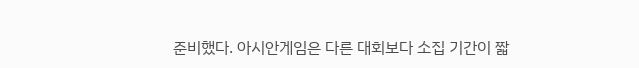준비했다. 아시안게임은 다른 대회보다 소집 기간이 짧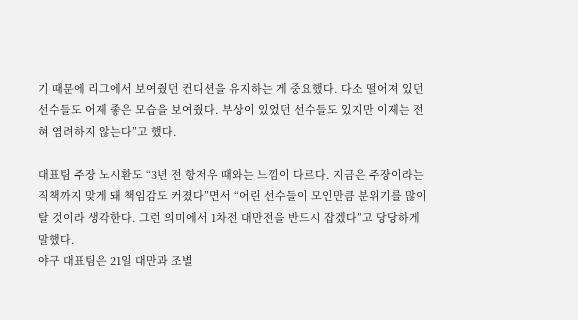기 때문에 리그에서 보여줬던 컨디션을 유지하는 게 중요했다. 다소 떨어져 있던 선수들도 어제 좋은 모습을 보여줬다. 부상이 있었던 선수들도 있지만 이제는 전혀 염려하지 않는다”고 했다.

대표팀 주장 노시환도 “3년 전 항저우 때와는 느낌이 다르다. 지금은 주장이라는 직책까지 맞게 돼 책임감도 커졌다”면서 “어린 선수들이 모인만큼 분위기를 많이 탈 것이라 생각한다. 그런 의미에서 1차전 대만전을 반드시 잡겠다”고 당당하게 말했다.
야구 대표팀은 21일 대만과 조별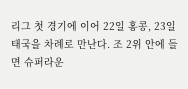리그 첫 경기에 이어 22일 홍콩, 23일 태국을 차례로 만난다. 조 2위 안에 들면 슈퍼라운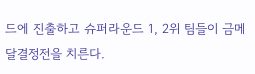드에 진출하고 슈퍼라운드 1, 2위 팀들이 금메달결정전을 치른다.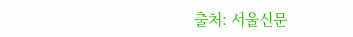출처: 서울신문